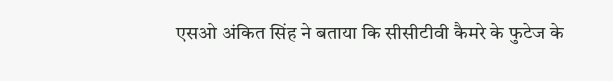एसओ अंकित सिंह ने बताया कि सीसीटीवी कैमरे के फुटेज के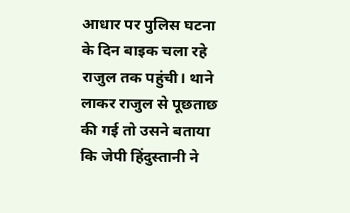आधार पर पुलिस घटना के दिन बाइक चला रहे राजुल तक पहुंची। थाने लाकर राजुल से पूछताछ की गई तो उसने बताया कि जेपी हिंदुस्तानी ने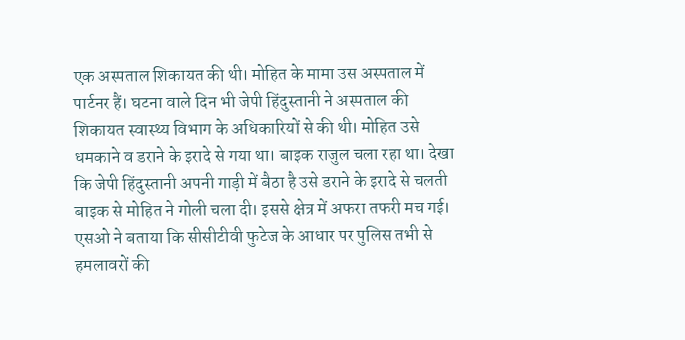एक अस्पताल शिकायत की थी। मोहित के मामा उस अस्पताल में पार्टनर हैं। घटना वाले दिन भी जेपी हिंदुस्तानी ने अस्पताल की शिकायत स्वास्थ्य विभाग के अधिकारियों से की थी। मोहित उसे धमकाने व डराने के इरादे से गया था। बाइक राजुल चला रहा था। देखा कि जेपी हिंदुस्तानी अपनी गाड़ी में बैठा है उसे डराने के इरादे से चलती बाइक से मोहित ने गोली चला दी। इससे क्षेत्र में अफरा तफरी मच गई।
एसओ ने बताया कि सीसीटीवी फुटेज के आधार पर पुलिस तभी से हमलावरों की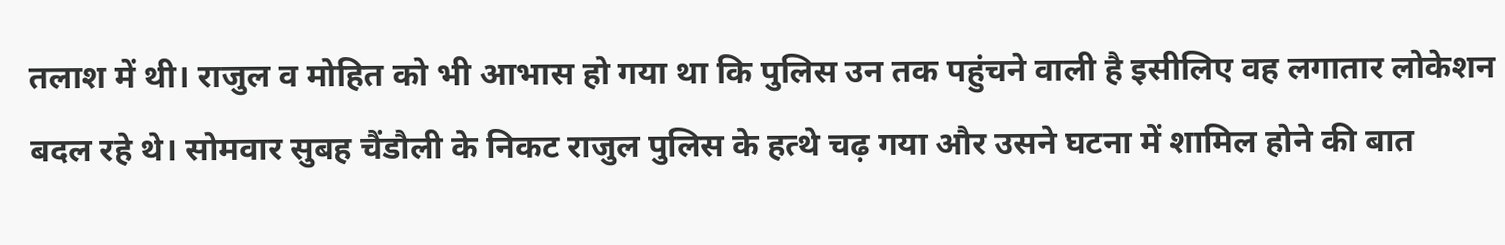तलाश में थी। राजुल व मोहित को भी आभास हो गया था कि पुलिस उन तक पहुंचने वाली है इसीलिए वह लगातार लोकेशन बदल रहे थे। सोमवार सुबह चैंडौली के निकट राजुल पुलिस के हत्थे चढ़ गया और उसने घटना में शामिल होने की बात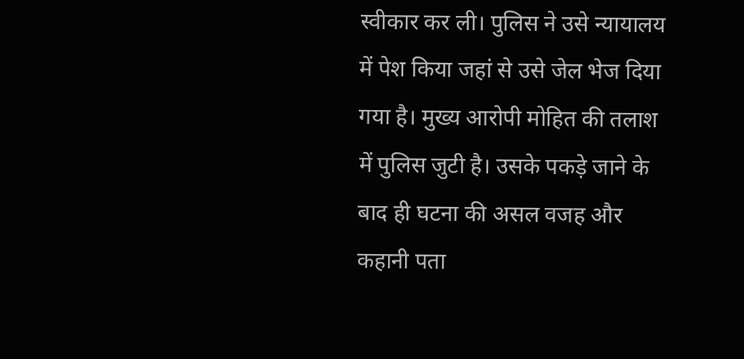स्वीकार कर ली। पुलिस ने उसे न्यायालय में पेश किया जहां से उसे जेल भेज दिया गया है। मुख्य आरोपी मोहित की तलाश में पुलिस जुटी है। उसके पकड़े जाने के बाद ही घटना की असल वजह और कहानी पता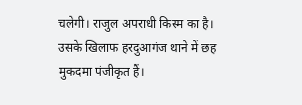चलेगी। राजुल अपराधी किस्म का है। उसके खिलाफ हरदुआगंज थाने में छह मुकदमा पंजीकृत हैं।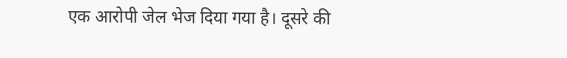एक आरोपी जेल भेज दिया गया है। दूसरे की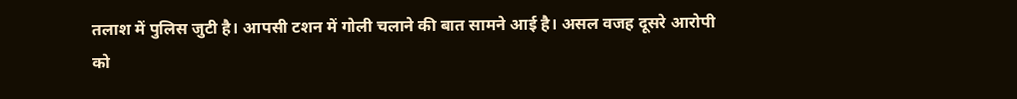तलाश में पुलिस जुटी है। आपसी टशन में गोली चलाने की बात सामने आई है। असल वजह दूसरे आरोपी को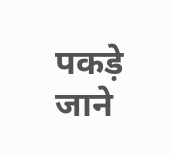पकड़े जाने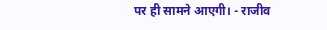पर ही सामने आएगी। - राजीव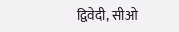द्विवेदी, सीओ